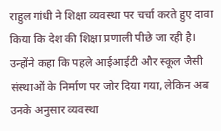राहुल गांधी ने शिक्षा व्यवस्था पर चर्चा करते हुए दावा किया कि देश की शिक्षा प्रणाली पीछे जा रही है। उन्होंने कहा कि पहले आईआईटी और स्कूल जैसी संस्थाओं के निर्माण पर जोर दिया गया, लेकिन अब उनके अनुसार व्यवस्था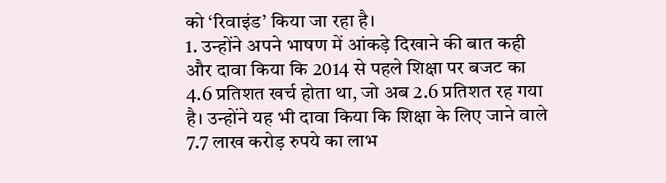को ‘रिवाइंड’ किया जा रहा है।
1. उन्होंने अपने भाषण में आंकड़े दिखाने की बात कही और दावा किया कि 2014 से पहले शिक्षा पर बजट का 4.6 प्रतिशत खर्च होता था, जो अब 2.6 प्रतिशत रह गया है। उन्होंने यह भी दावा किया कि शिक्षा के लिए जाने वाले 7.7 लाख करोड़ रुपये का लाभ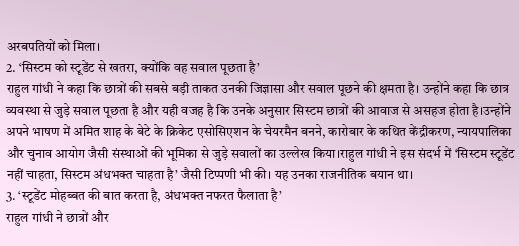अरबपतियों को मिला।
2. ‘सिस्टम को स्टूडेंट से खतरा, क्योंकि वह सवाल पूछता है’
राहुल गांधी ने कहा कि छात्रों की सबसे बड़ी ताकत उनकी जिज्ञासा और सवाल पूछने की क्षमता है। उन्होंने कहा कि छात्र व्यवस्था से जुड़े सवाल पूछता है और यही वजह है कि उनके अनुसार सिस्टम छात्रों की आवाज से असहज होता है।उन्होंने अपने भाषण में अमित शाह के बेटे के क्रिकेट एसोसिएशन के चेयरमैन बनने, कारोबार के कथित केंद्रीकरण, न्यायपालिका और चुनाव आयोग जैसी संस्थाओं की भूमिका से जुड़े सवालों का उल्लेख किया।राहुल गांधी ने इस संदर्भ में ‘सिस्टम स्टूडेंट नहीं चाहता, सिस्टम अंधभक्त चाहता है’ जैसी टिप्पणी भी की। यह उनका राजनीतिक बयान था।
3. ‘स्टूडेंट मोहब्बत की बात करता है, अंधभक्त नफरत फैलाता है’
राहुल गांधी ने छात्रों और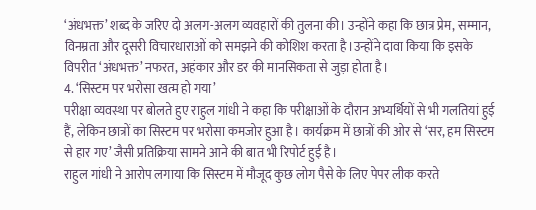‘अंधभक्त’ शब्द के जरिए दो अलग-अलग व्यवहारों की तुलना की। उन्होंने कहा कि छात्र प्रेम, सम्मान, विनम्रता और दूसरी विचारधाराओं को समझने की कोशिश करता है।उन्होंने दावा किया कि इसके विपरीत ‘अंधभक्त’ नफरत, अहंकार और डर की मानसिकता से जुड़ा होता है।
4. ‘सिस्टम पर भरोसा खत्म हो गया’
परीक्षा व्यवस्था पर बोलते हुए राहुल गांधी ने कहा कि परीक्षाओं के दौरान अभ्यर्थियों से भी गलतियां हुई हैं, लेकिन छात्रों का सिस्टम पर भरोसा कमजोर हुआ है। कार्यक्रम में छात्रों की ओर से ‘सर, हम सिस्टम से हार गए’ जैसी प्रतिक्रिया सामने आने की बात भी रिपोर्ट हुई है।
राहुल गांधी ने आरोप लगाया कि सिस्टम में मौजूद कुछ लोग पैसे के लिए पेपर लीक करते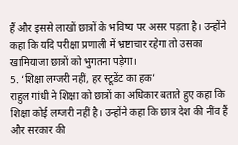हैं और इससे लाखों छात्रों के भविष्य पर असर पड़ता है। उन्होंने कहा कि यदि परीक्षा प्रणाली में भ्रष्टाचार रहेगा तो उसका खामियाजा छात्रों को भुगतना पड़ेगा।
5. ‘शिक्षा लग्जरी नहीं, हर स्टूडेंट का हक’
राहुल गांधी ने शिक्षा को छात्रों का अधिकार बताते हुए कहा कि शिक्षा कोई लग्जरी नहीं है। उन्होंने कहा कि छात्र देश की नींव हैं और सरकार की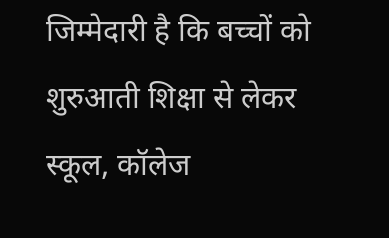जिम्मेदारी है कि बच्चों को शुरुआती शिक्षा से लेकर स्कूल, कॉलेज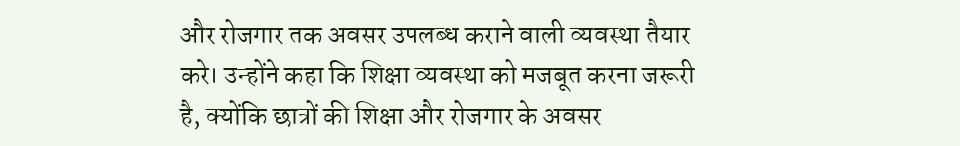और रोजगार तक अवसर उपलब्ध कराने वाली व्यवस्था तैयार करे। उन्होंने कहा कि शिक्षा व्यवस्था को मजबूत करना जरूरी है, क्योंकि छात्रों की शिक्षा और रोजगार के अवसर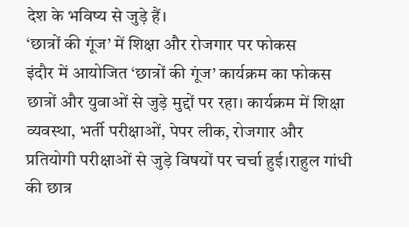देश के भविष्य से जुड़े हैं।
‘छात्रों की गूंज’ में शिक्षा और रोजगार पर फोकस
इंदौर में आयोजित ‘छात्रों की गूंज’ कार्यक्रम का फोकस छात्रों और युवाओं से जुड़े मुद्दों पर रहा। कार्यक्रम में शिक्षा व्यवस्था, भर्ती परीक्षाओं, पेपर लीक, रोजगार और प्रतियोगी परीक्षाओं से जुड़े विषयों पर चर्चा हुई।राहुल गांधी की छात्र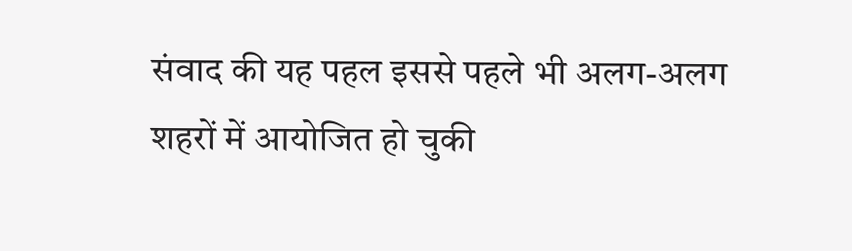संवाद की यह पहल इससे पहले भी अलग-अलग शहरों में आयोजित हो चुकी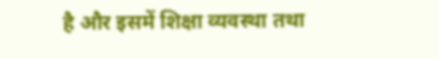है और इसमें शिक्षा व्यवस्था तथा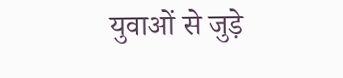युवाओं से जुड़े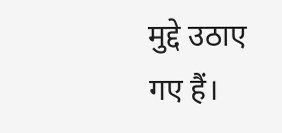मुद्दे उठाए गए हैं।